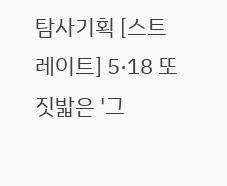탐사기획 [스트레이트] 5·18 또 짓밟은 '그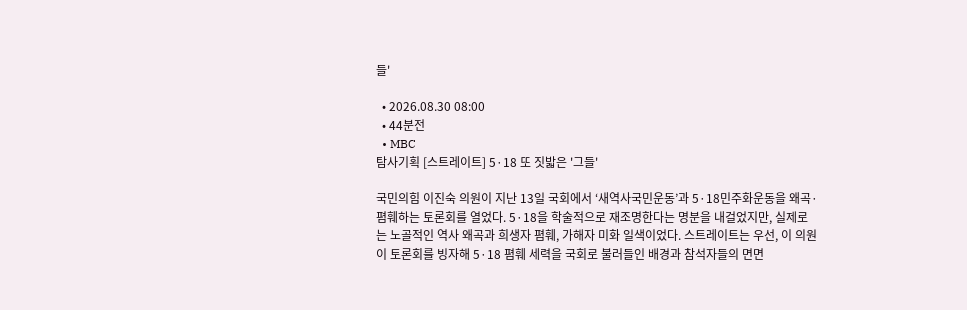들'

  • 2026.08.30 08:00
  • 44분전
  • MBC
탐사기획 [스트레이트] 5·18 또 짓밟은 '그들'

국민의힘 이진숙 의원이 지난 13일 국회에서 ‘새역사국민운동’과 5·18민주화운동을 왜곡·폄훼하는 토론회를 열었다. 5·18을 학술적으로 재조명한다는 명분을 내걸었지만, 실제로는 노골적인 역사 왜곡과 희생자 폄훼, 가해자 미화 일색이었다. 스트레이트는 우선, 이 의원이 토론회를 빙자해 5·18 폄훼 세력을 국회로 불러들인 배경과 참석자들의 면면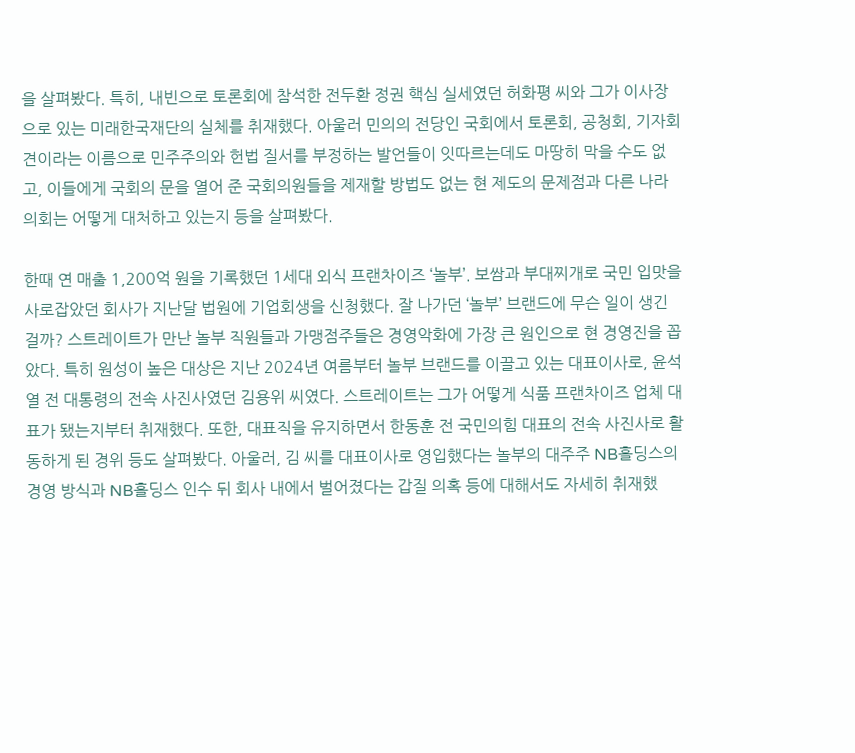을 살펴봤다. 특히, 내빈으로 토론회에 참석한 전두환 정권 핵심 실세였던 허화평 씨와 그가 이사장으로 있는 미래한국재단의 실체를 취재했다. 아울러 민의의 전당인 국회에서 토론회, 공청회, 기자회견이라는 이름으로 민주주의와 헌법 질서를 부정하는 발언들이 잇따르는데도 마땅히 막을 수도 없고, 이들에게 국회의 문을 열어 준 국회의원들을 제재할 방법도 없는 현 제도의 문제점과 다른 나라 의회는 어떻게 대처하고 있는지 등을 살펴봤다.

한때 연 매출 1,200억 원을 기록했던 1세대 외식 프랜차이즈 ‘놀부’. 보쌈과 부대찌개로 국민 입맛을 사로잡았던 회사가 지난달 법원에 기업회생을 신청했다. 잘 나가던 ‘놀부’ 브랜드에 무슨 일이 생긴 걸까? 스트레이트가 만난 놀부 직원들과 가맹점주들은 경영악화에 가장 큰 원인으로 현 경영진을 꼽았다. 특히 원성이 높은 대상은 지난 2024년 여름부터 놀부 브랜드를 이끌고 있는 대표이사로, 윤석열 전 대통령의 전속 사진사였던 김용위 씨였다. 스트레이트는 그가 어떻게 식품 프랜차이즈 업체 대표가 됐는지부터 취재했다. 또한, 대표직을 유지하면서 한동훈 전 국민의힘 대표의 전속 사진사로 활동하게 된 경위 등도 살펴봤다. 아울러, 김 씨를 대표이사로 영입했다는 놀부의 대주주 NB홀딩스의 경영 방식과 NB홀딩스 인수 뒤 회사 내에서 벌어졌다는 갑질 의혹 등에 대해서도 자세히 취재했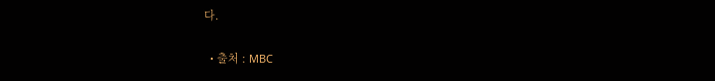다.

  • 출처 : MBC